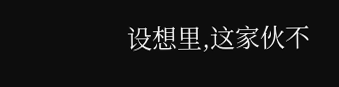设想里,这家伙不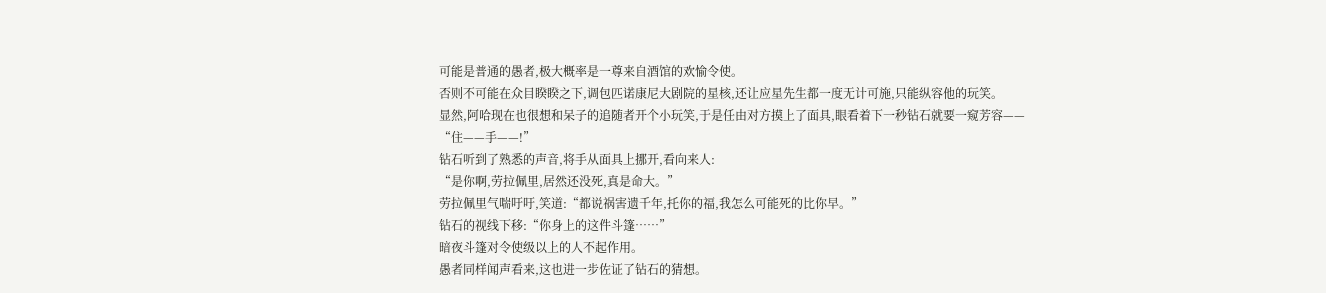可能是普通的愚者,极大概率是一尊来自酒馆的欢愉令使。
否则不可能在众目睽睽之下,调包匹诺康尼大剧院的星核,还让应星先生都一度无计可施,只能纵容他的玩笑。
显然,阿哈现在也很想和呆子的追随者开个小玩笑,于是任由对方摸上了面具,眼看着下一秒钻石就要一窥芳容——
“住——手——!”
钻石听到了熟悉的声音,将手从面具上挪开,看向来人:
“是你啊,劳拉佩里,居然还没死,真是命大。”
劳拉佩里气喘吁吁,笑道:“都说祸害遗千年,托你的福,我怎么可能死的比你早。”
钻石的视线下移:“你身上的这件斗篷……”
暗夜斗篷对令使级以上的人不起作用。
愚者同样闻声看来,这也进一步佐证了钻石的猜想。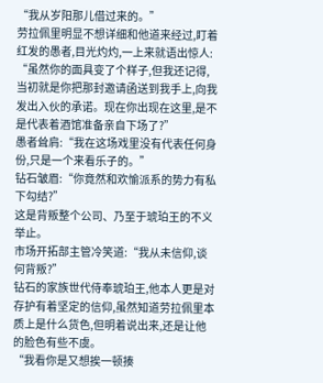“我从岁阳那儿借过来的。”
劳拉佩里明显不想详细和他道来经过,盯着红发的愚者,目光灼灼,一上来就语出惊人:
“虽然你的面具变了个样子,但我还记得,当初就是你把那封邀请函送到我手上,向我发出入伙的承诺。现在你出现在这里,是不是代表着酒馆准备亲自下场了?”
愚者耸肩:“我在这场戏里没有代表任何身份,只是一个来看乐子的。”
钻石皱眉:“你竟然和欢愉派系的势力有私下勾结?”
这是背叛整个公司、乃至于琥珀王的不义举止。
市场开拓部主管冷笑道:“我从未信仰,谈何背叛?”
钻石的家族世代侍奉琥珀王,他本人更是对存护有着坚定的信仰,虽然知道劳拉佩里本质上是什么货色,但明着说出来,还是让他的脸色有些不虞。
“我看你是又想挨一顿揍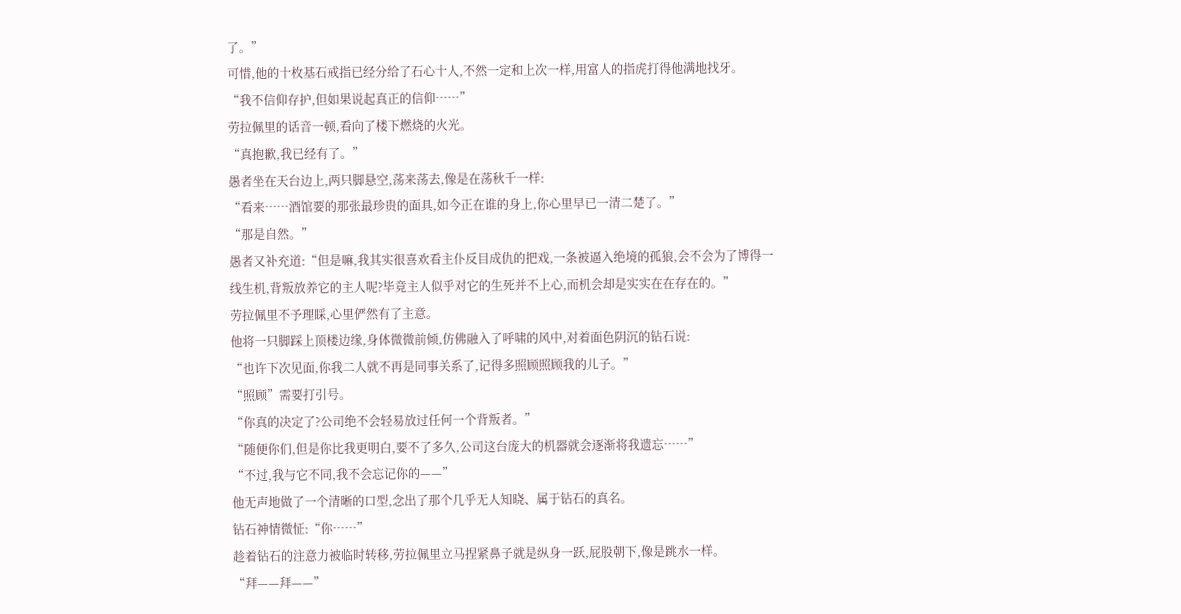了。”
可惜,他的十枚基石戒指已经分给了石心十人,不然一定和上次一样,用富人的指虎打得他满地找牙。
“我不信仰存护,但如果说起真正的信仰……”
劳拉佩里的话音一顿,看向了楼下燃烧的火光。
“真抱歉,我已经有了。”
愚者坐在天台边上,两只脚悬空,荡来荡去,像是在荡秋千一样:
“看来……酒馆要的那张最珍贵的面具,如今正在谁的身上,你心里早已一清二楚了。”
“那是自然。”
愚者又补充道:“但是嘛,我其实很喜欢看主仆反目成仇的把戏,一条被逼入绝境的孤狼,会不会为了博得一线生机,背叛放养它的主人呢?毕竟主人似乎对它的生死并不上心,而机会却是实实在在存在的。”
劳拉佩里不予理睬,心里俨然有了主意。
他将一只脚踩上顶楼边缘,身体微微前倾,仿佛融入了呼啸的风中,对着面色阴沉的钻石说:
“也许下次见面,你我二人就不再是同事关系了,记得多照顾照顾我的儿子。”
“照顾”需要打引号。
“你真的决定了?公司绝不会轻易放过任何一个背叛者。”
“随便你们,但是你比我更明白,要不了多久,公司这台庞大的机器就会逐渐将我遗忘……”
“不过,我与它不同,我不会忘记你的——”
他无声地做了一个清晰的口型,念出了那个几乎无人知晓、属于钻石的真名。
钻石神情微怔:“你……”
趁着钻石的注意力被临时转移,劳拉佩里立马捏紧鼻子就是纵身一跃,屁股朝下,像是跳水一样。
“拜——拜——”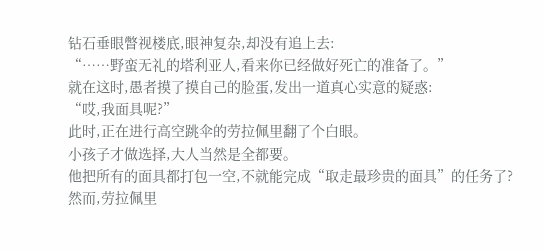钻石垂眼瞥视楼底,眼神复杂,却没有追上去:
“……野蛮无礼的塔利亚人,看来你已经做好死亡的准备了。”
就在这时,愚者摸了摸自己的脸蛋,发出一道真心实意的疑惑:
“哎,我面具呢?”
此时,正在进行高空跳伞的劳拉佩里翻了个白眼。
小孩子才做选择,大人当然是全都要。
他把所有的面具都打包一空,不就能完成“取走最珍贵的面具”的任务了?
然而,劳拉佩里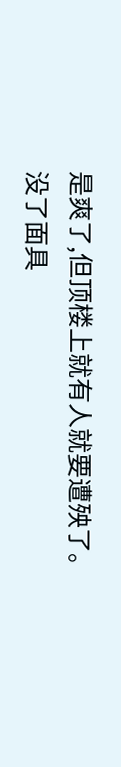是爽了,但顶楼上就有人就要遭殃了。
没了面具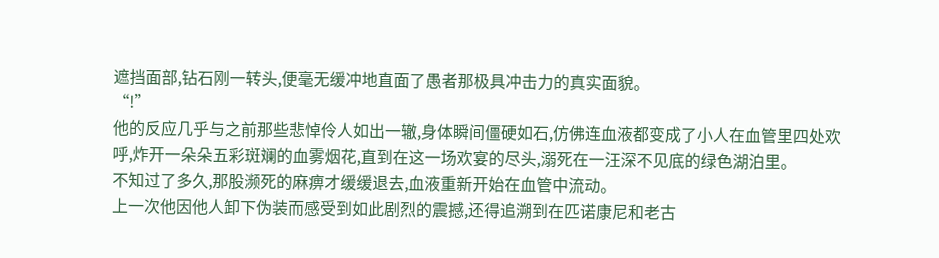遮挡面部,钻石刚一转头,便毫无缓冲地直面了愚者那极具冲击力的真实面貌。
“!”
他的反应几乎与之前那些悲悼伶人如出一辙,身体瞬间僵硬如石,仿佛连血液都变成了小人在血管里四处欢呼,炸开一朵朵五彩斑斓的血雾烟花,直到在这一场欢宴的尽头,溺死在一汪深不见底的绿色湖泊里。
不知过了多久,那股濒死的麻痹才缓缓退去,血液重新开始在血管中流动。
上一次他因他人卸下伪装而感受到如此剧烈的震撼,还得追溯到在匹诺康尼和老古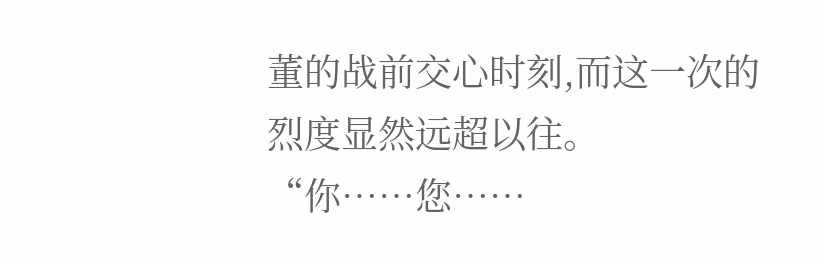董的战前交心时刻,而这一次的烈度显然远超以往。
“你……您……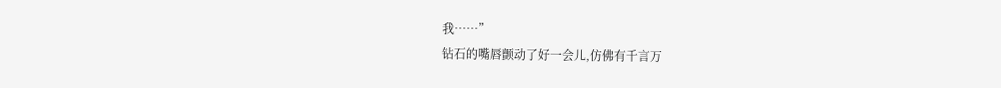我……”
钻石的嘴唇颤动了好一会儿,仿佛有千言万